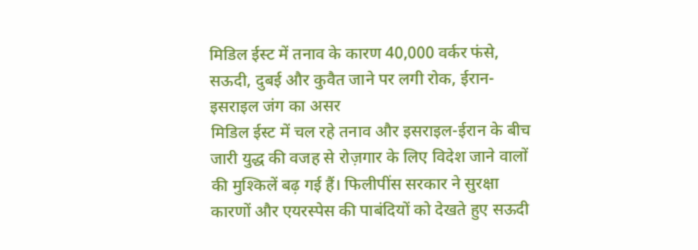मिडिल ईस्ट में तनाव के कारण 40,000 वर्कर फंसे, सऊदी, दुबई और कुवैत जाने पर लगी रोक, ईरान-इसराइल जंग का असर
मिडिल ईस्ट में चल रहे तनाव और इसराइल-ईरान के बीच जारी युद्ध की वजह से रोज़गार के लिए विदेश जाने वालों की मुश्किलें बढ़ गई हैं। फिलीपींस सरकार ने सुरक्षा कारणों और एयरस्पेस की पाबंदियों को देखते हुए सऊदी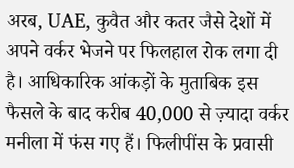अरब, UAE, कुवैत और कतर जैसे देशों में अपने वर्कर भेजने पर फिलहाल रोक लगा दी है। आधिकारिक आंकड़ों के मुताबिक इस फैसले के बाद करीब 40,000 से ज़्यादा वर्कर मनीला में फंस गए हैं। फिलीपींस के प्रवासी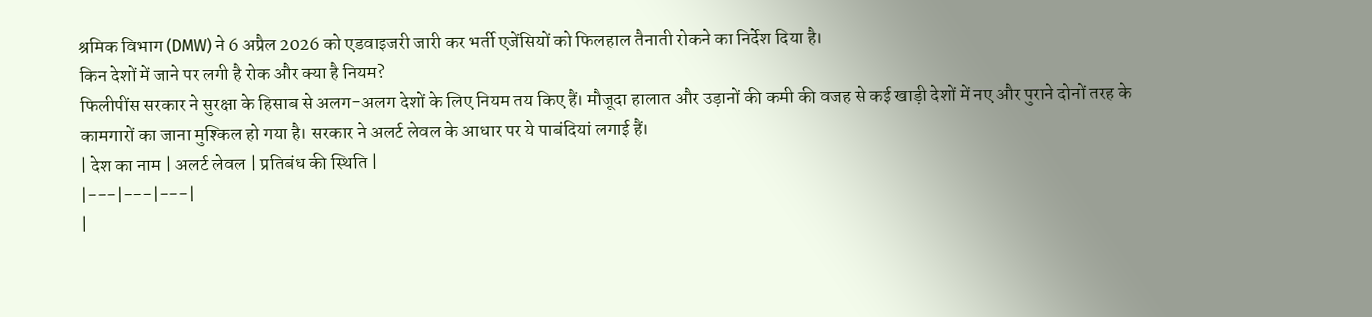श्रमिक विभाग (DMW) ने 6 अप्रैल 2026 को एडवाइजरी जारी कर भर्ती एजेंसियों को फिलहाल तैनाती रोकने का निर्देश दिया है।
किन देशों में जाने पर लगी है रोक और क्या है नियम?
फिलीपींस सरकार ने सुरक्षा के हिसाब से अलग-अलग देशों के लिए नियम तय किए हैं। मौजूदा हालात और उड़ानों की कमी की वजह से कई खाड़ी देशों में नए और पुराने दोनों तरह के कामगारों का जाना मुश्किल हो गया है। सरकार ने अलर्ट लेवल के आधार पर ये पाबंदियां लगाई हैं।
| देश का नाम | अलर्ट लेवल | प्रतिबंध की स्थिति |
|---|---|---|
|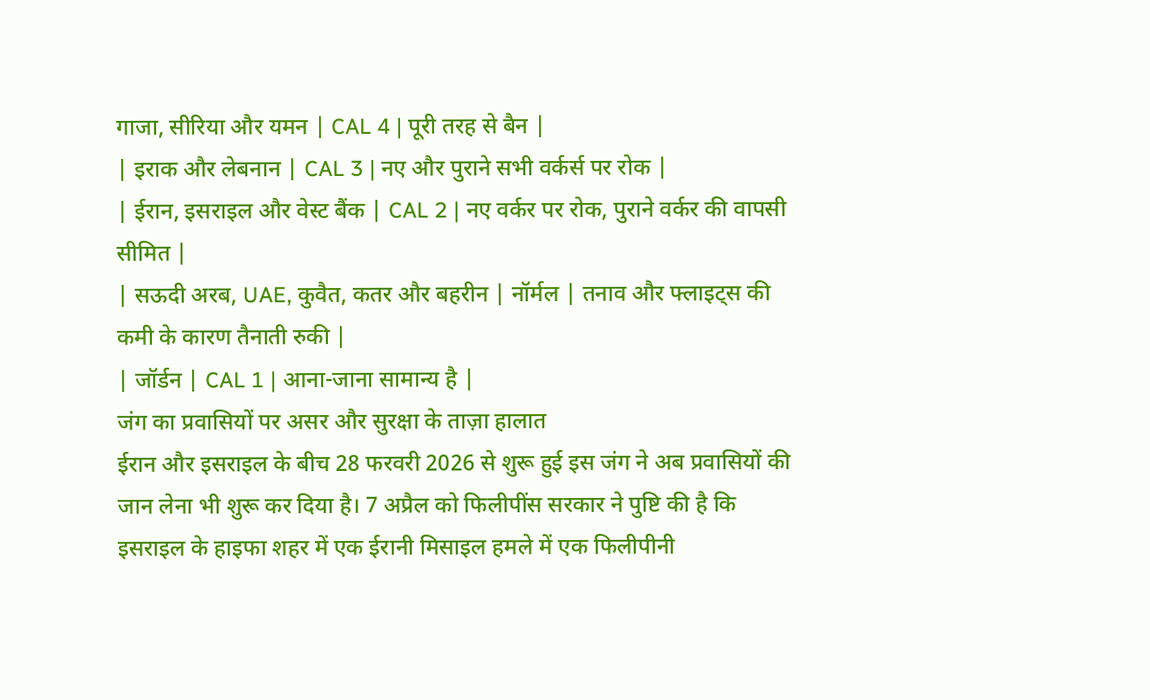गाजा, सीरिया और यमन | CAL 4 | पूरी तरह से बैन |
| इराक और लेबनान | CAL 3 | नए और पुराने सभी वर्कर्स पर रोक |
| ईरान, इसराइल और वेस्ट बैंक | CAL 2 | नए वर्कर पर रोक, पुराने वर्कर की वापसी सीमित |
| सऊदी अरब, UAE, कुवैत, कतर और बहरीन | नॉर्मल | तनाव और फ्लाइट्स की कमी के कारण तैनाती रुकी |
| जॉर्डन | CAL 1 | आना-जाना सामान्य है |
जंग का प्रवासियों पर असर और सुरक्षा के ताज़ा हालात
ईरान और इसराइल के बीच 28 फरवरी 2026 से शुरू हुई इस जंग ने अब प्रवासियों की जान लेना भी शुरू कर दिया है। 7 अप्रैल को फिलीपींस सरकार ने पुष्टि की है कि इसराइल के हाइफा शहर में एक ईरानी मिसाइल हमले में एक फिलीपीनी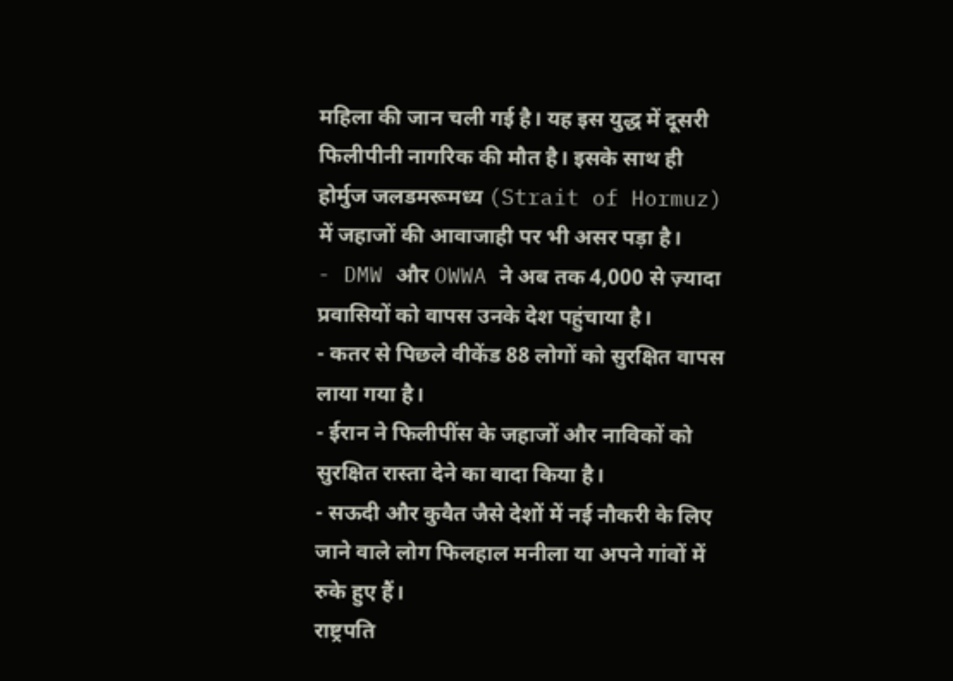महिला की जान चली गई है। यह इस युद्ध में दूसरी फिलीपीनी नागरिक की मौत है। इसके साथ ही होर्मुज जलडमरूमध्य (Strait of Hormuz) में जहाजों की आवाजाही पर भी असर पड़ा है।
- DMW और OWWA ने अब तक 4,000 से ज़्यादा प्रवासियों को वापस उनके देश पहुंचाया है।
- कतर से पिछले वीकेंड 88 लोगों को सुरक्षित वापस लाया गया है।
- ईरान ने फिलीपींस के जहाजों और नाविकों को सुरक्षित रास्ता देने का वादा किया है।
- सऊदी और कुवैत जैसे देशों में नई नौकरी के लिए जाने वाले लोग फिलहाल मनीला या अपने गांवों में रुके हुए हैं।
राष्ट्रपति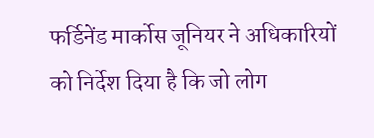फर्डिनेंड मार्कोस जूनियर ने अधिकारियों को निर्देश दिया है कि जो लोग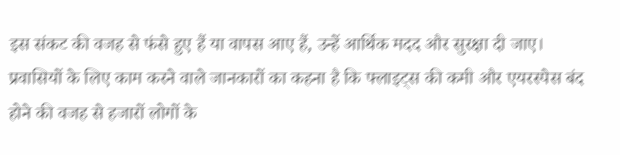इस संकट की वजह से फंसे हुए हैं या वापस आए हैं, उन्हें आर्थिक मदद और सुरक्षा दी जाए। प्रवासियों के लिए काम करने वाले जानकारों का कहना है कि फ्लाइट्स की कमी और एयरस्पेस बंद होने की वजह से हजारों लोगों के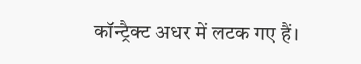कॉन्ट्रैक्ट अधर में लटक गए हैं।